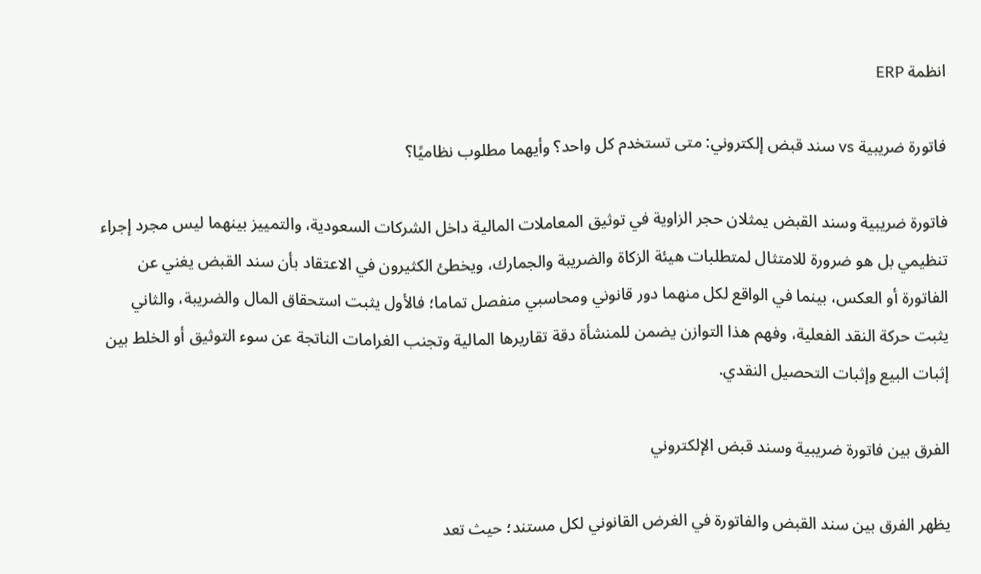انظمة ERP

فاتورة ضريبية vs سند قبض إلكتروني: متى تستخدم كل واحد؟ وأيهما مطلوب نظاميًا؟

فاتورة ضريبية وسند القبض يمثلان حجر الزاوية في توثيق المعاملات المالية داخل الشركات السعودية، والتمييز بينهما ليس مجرد إجراء تنظيمي بل هو ضرورة للامتثال لمتطلبات هيئة الزكاة والضريبة والجمارك، ويخطئ الكثيرون في الاعتقاد بأن سند القبض يغني عن الفاتورة أو العكس، بينما في الواقع لكل منهما دور قانوني ومحاسبي منفصل تماما؛ فالأول يثبت استحقاق المال والضريبة، والثاني يثبت حركة النقد الفعلية، وفهم هذا التوازن يضمن للمنشأة دقة تقاريرها المالية وتجنب الغرامات الناتجة عن سوء التوثيق أو الخلط بين إثبات البيع وإثبات التحصيل النقدي.

الفرق بين فاتورة ضريبية وسند قبض الإلكتروني

يظهر الفرق بين سند القبض والفاتورة في الغرض القانوني لكل مستند؛ حيث تعد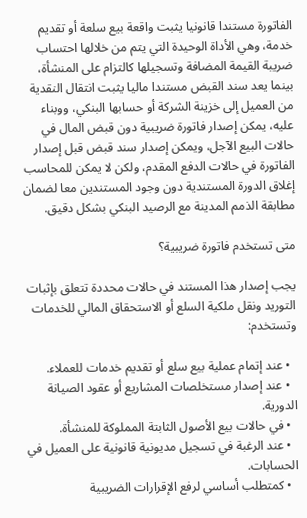الفاتورة مستندا قانونيا يثبت واقعة بيع سلعة أو تقديم خدمة، وهي الأداة الوحيدة التي يتم من خلالها احتساب ضريبة القيمة المضافة وتسجيلها كالتزام على المنشأة، بينما يعد سند القبض مستندا ماليا يثبت انتقال النقدية من العميل إلى خزينة الشركة أو حسابها البنكي، ووبناء عليه، يمكن إصدار فاتورة ضريبية دون قبض المال في حالات البيع الآجل، ويمكن إصدار سند قبض قبل إصدار الفاتورة في حالات الدفع المقدم، ولكن لا يمكن للمحاسب إغلاق الدورة المستندية دون وجود المستندين معا لضمان مطابقة الذمم المدينة مع الرصيد البنكي بشكل دقيق.

متى تستخدم فاتورة ضريبية؟

يجب إصدار هذا المستند في حالات محددة تتعلق بإثبات التوريد ونقل ملكية السلع أو الاستحقاق المالي للخدمات وتستخدم:

  • عند إتمام عملية بيع سلع أو تقديم خدمات للعملاء.
  • عند إصدار مستخلصات المشاريع أو عقود الصيانة الدورية.
  • في حالات بيع الأصول الثابتة المملوكة للمنشأة.
  • عند الرغبة في تسجيل مديونية قانونية على العميل في الحسابات.
  • كمتطلب أساسي لرفع الإقرارات الضريبية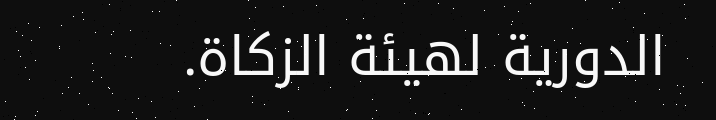الدورية لهيئة الزكاة.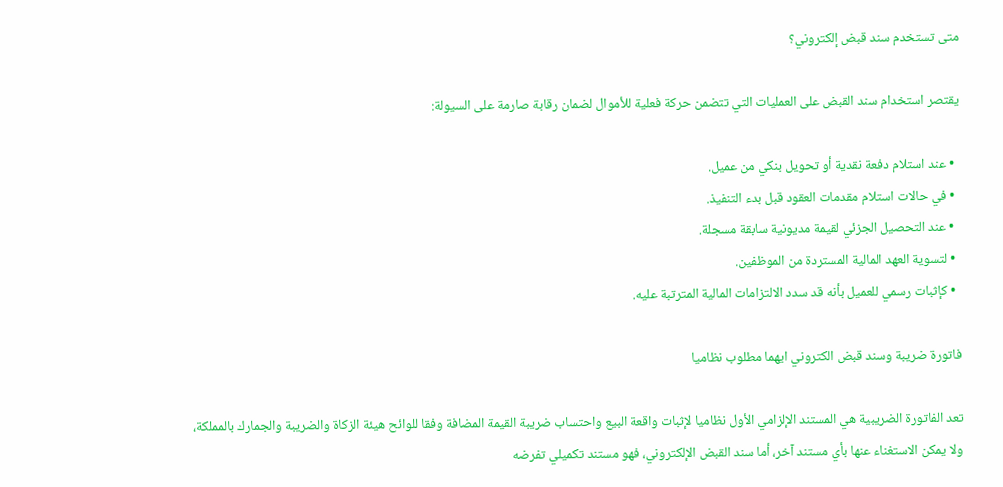متى تستخدم سند قبض إلكتروني؟

يقتصر استخدام سند القبض على العمليات التي تتضمن حركة فعلية للأموال لضمان رقابة صارمة على السيولة:

  • عند استلام دفعة نقدية أو تحويل بنكي من عميل.
  • في حالات استلام مقدمات العقود قبل بدء التنفيذ.
  • عند التحصيل الجزئي لقيمة مديونية سابقة مسجلة.
  • لتسوية العهد المالية المستردة من الموظفين.
  • كإثبات رسمي للعميل بأنه قد سدد الالتزامات المالية المترتبة عليه.

فاتورة ضريبة وسند قبض الكتروني ايهما مطلوب نظاميا

تعد الفاتورة الضريبية هي المستند الإلزامي الأول نظاميا لإثبات واقعة البيع واحتساب ضريبة القيمة المضافة وفقا للوائح هيئة الزكاة والضريبة والجمارك بالمملكة، ولا يمكن الاستغناء عنها بأي مستند آخر، أما سند القبض الإلكتروني، فهو مستند تكميلي تفرضه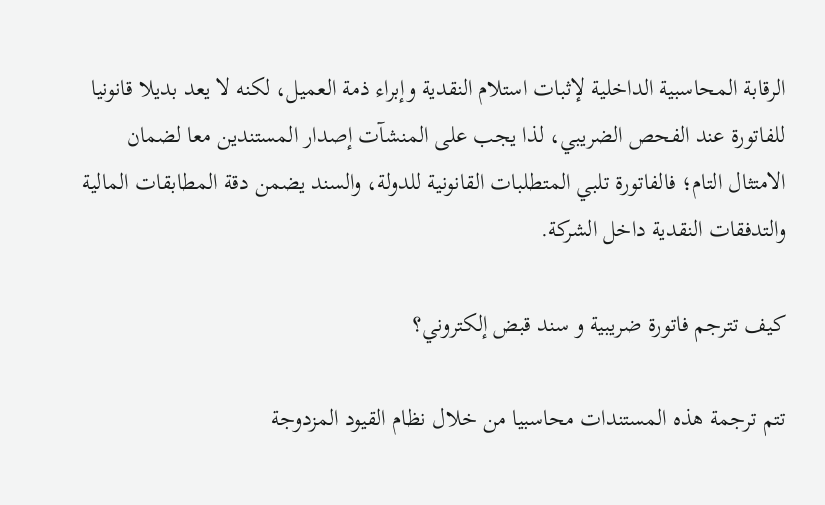الرقابة المحاسبية الداخلية لإثبات استلام النقدية وإبراء ذمة العميل، لكنه لا يعد بديلا قانونيا للفاتورة عند الفحص الضريبي، لذا يجب على المنشآت إصدار المستندين معا لضمان الامتثال التام؛ فالفاتورة تلبي المتطلبات القانونية للدولة، والسند يضمن دقة المطابقات المالية والتدفقات النقدية داخل الشركة.

كيف تترجم فاتورة ضريبية و سند قبض إلكتروني؟

تتم ترجمة هذه المستندات محاسبيا من خلال نظام القيود المزدوجة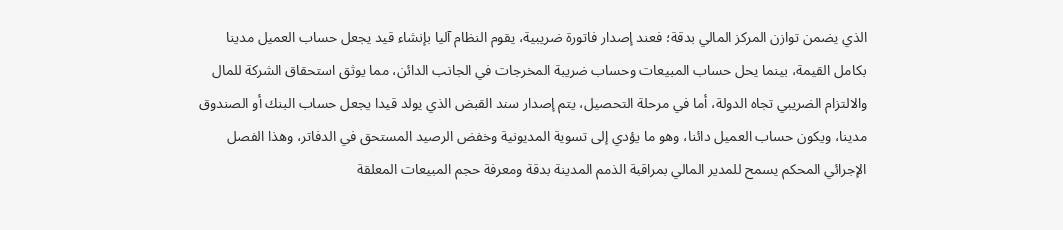الذي يضمن توازن المركز المالي بدقة؛ فعند إصدار فاتورة ضريبية، يقوم النظام آليا بإنشاء قيد يجعل حساب العميل مدينا بكامل القيمة، بينما يحل حساب المبيعات وحساب ضريبة المخرجات في الجانب الدائن، مما يوثق استحقاق الشركة للمال والالتزام الضريبي تجاه الدولة، أما في مرحلة التحصيل، يتم إصدار سند القبض الذي يولد قيدا يجعل حساب البنك أو الصندوق مدينا، ويكون حساب العميل دائنا، وهو ما يؤدي إلى تسوية المديونية وخفض الرصيد المستحق في الدفاتر، وهذا الفصل الإجرائي المحكم يسمح للمدير المالي بمراقبة الذمم المدينة بدقة ومعرفة حجم المبيعات المعلقة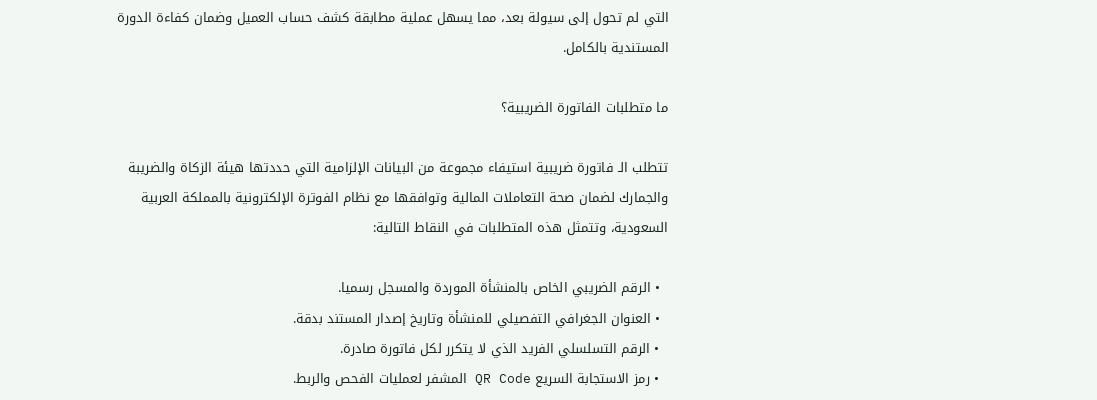التي لم تحول إلى سيولة بعد، مما يسهل عملية مطابقة كشف حساب العميل وضمان كفاءة الدورة المستندية بالكامل.

ما متطلبات الفاتورة الضريبية؟

تتطلب الـ فاتورة ضريبية استيفاء مجموعة من البيانات الإلزامية التي حددتها هيئة الزكاة والضريبة والجمارك لضمان صحة التعاملات المالية وتوافقها مع نظام الفوترة الإلكترونية بالمملكة العربية السعودية، وتتمثل هذه المتطلبات في النقاط التالية:

  • الرقم الضريبي الخاص بالمنشأة الموردة والمسجل رسميا.
  • العنوان الجغرافي التفصيلي للمنشأة وتاريخ إصدار المستند بدقة.
  • الرقم التسلسلي الفريد الذي لا يتكرر لكل فاتورة صادرة.
  • رمز الاستجابة السريع QR Code المشفر لعمليات الفحص والربط.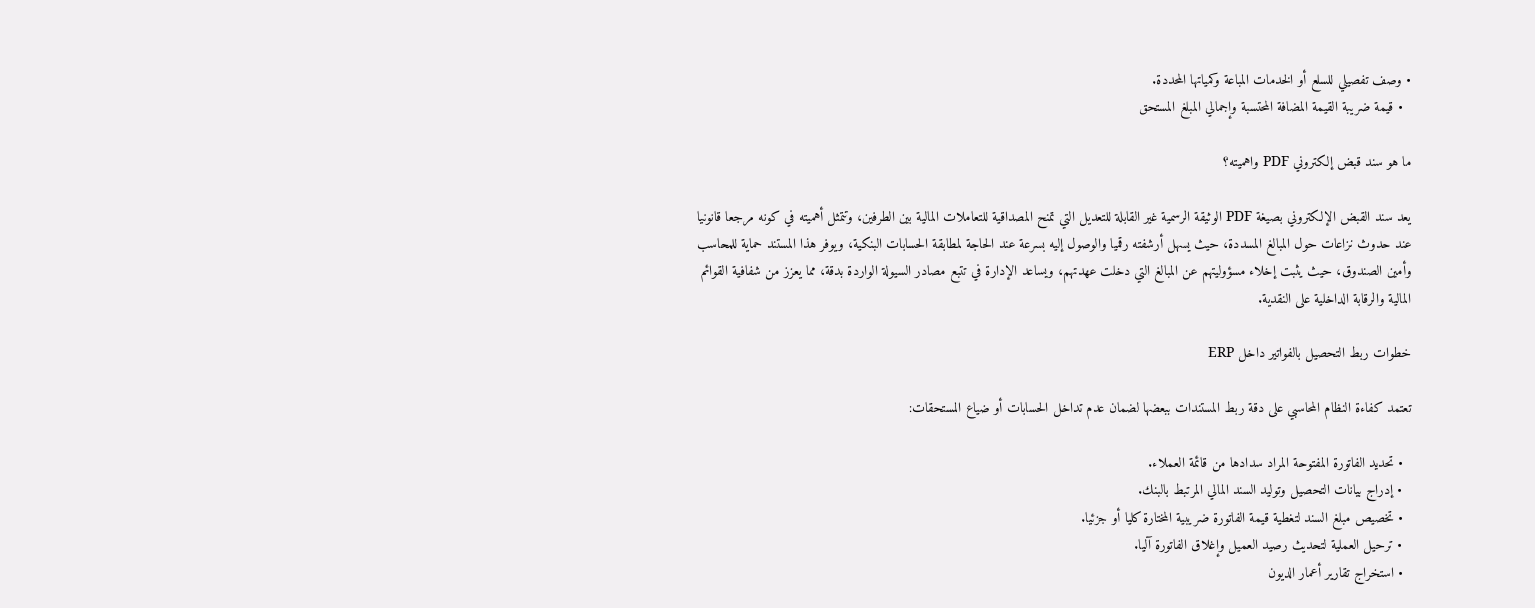• وصف تفصيلي للسلع أو الخدمات المباعة وكمياتها المحددة.
  • قيمة ضريبة القيمة المضافة المحتسبة وإجمالي المبلغ المستحق

ما هو سند قبض إلكتروني PDF واهميته؟

يعد سند القبض الإلكتروني بصيغة PDF الوثيقة الرسمية غير القابلة للتعديل التي تمنح المصداقية للتعاملات المالية بين الطرفين، وتتمثل أهميته في كونه مرجعا قانونيا عند حدوث نزاعات حول المبالغ المسددة، حيث يسهل أرشفته رقميا والوصول إليه بسرعة عند الحاجة لمطابقة الحسابات البنكية، ويوفر هذا المستند حماية للمحاسب وأمين الصندوق، حيث يثبت إخلاء مسؤوليتهم عن المبالغ التي دخلت عهدتهم، ويساعد الإدارة في تتبع مصادر السيولة الواردة بدقة، مما يعزز من شفافية القوائم المالية والرقابة الداخلية على النقدية.

خطوات ربط التحصيل بالفواتير داخل ERP

تعتمد كفاءة النظام المحاسبي على دقة ربط المستندات ببعضها لضمان عدم تداخل الحسابات أو ضياع المستحقات:

  • تحديد الفاتورة المفتوحة المراد سدادها من قائمة العملاء.
  • إدراج بيانات التحصيل وتوليد السند المالي المرتبط بالبنك.
  • تخصيص مبلغ السند لتغطية قيمة الفاتورة ضريبية المختارة كليا أو جزئيا.
  • ترحيل العملية لتحديث رصيد العميل وإغلاق الفاتورة آليا.
  • استخراج تقارير أعمار الديون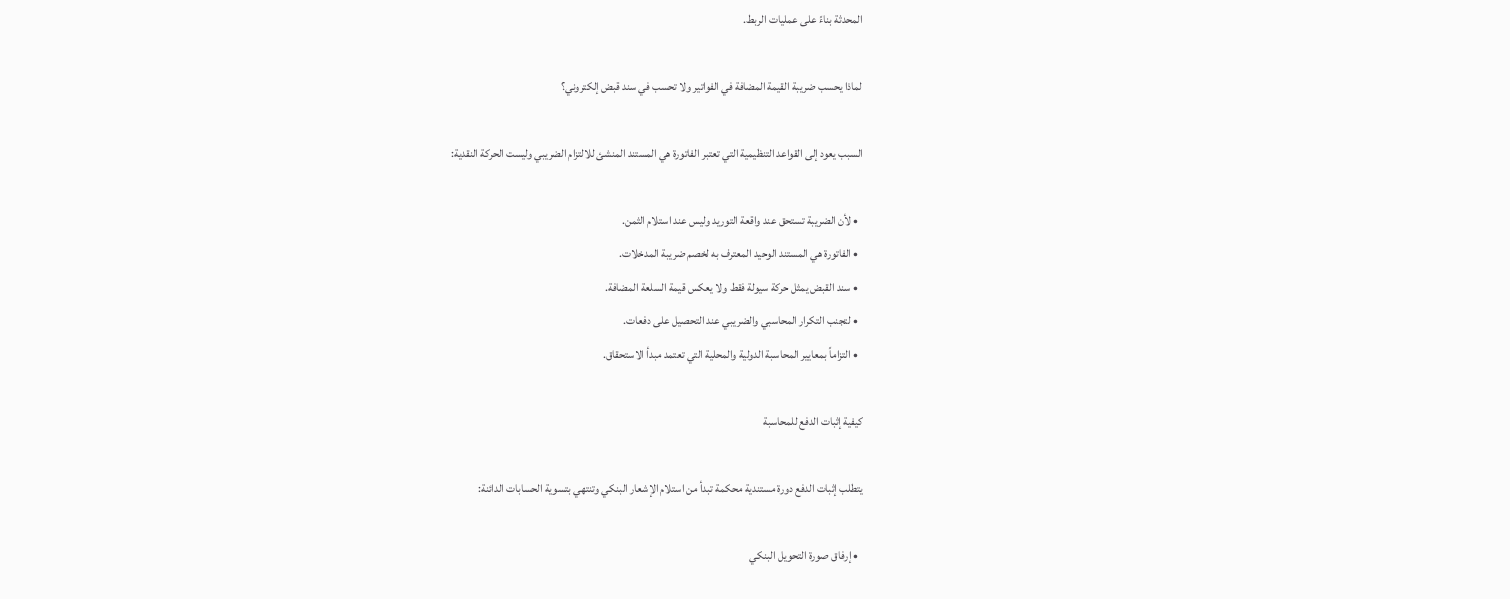المحدثة بناءً على عمليات الربط.

لماذا يحسب ضريبة القيمة المضافة في الفواتير ولا تحسب في سند قبض إلكتروني؟

السبب يعود إلى القواعد التنظيمية التي تعتبر الفاتورة هي المستند المنشئ للالتزام الضريبي وليست الحركة النقدية:

  • لأن الضريبة تستحق عند واقعة التوريد وليس عند استلام الثمن.
  • الفاتورة هي المستند الوحيد المعترف به لخصم ضريبة المدخلات.
  • سند القبض يمثل حركة سيولة فقط ولا يعكس قيمة السلعة المضافة.
  • لتجنب التكرار المحاسبي والضريبي عند التحصيل على دفعات.
  • التزاماً بمعايير المحاسبة الدولية والمحلية التي تعتمد مبدأ الاستحقاق.

كيفية إثبات الدفع للمحاسبة

يتطلب إثبات الدفع دورة مستندية محكمة تبدأ من استلام الإشعار البنكي وتنتهي بتسوية الحسابات الدائنة:

  • إرفاق صورة التحويل البنكي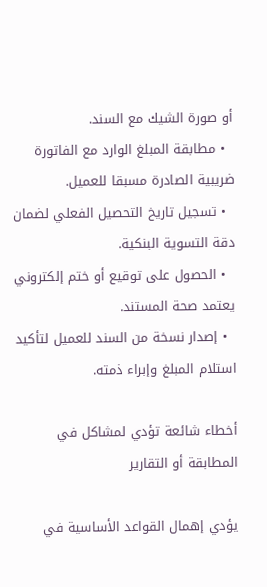أو صورة الشيك مع السند.
  • مطابقة المبلغ الوارد مع الفاتورة ضريبية الصادرة مسبقا للعميل.
  • تسجيل تاريخ التحصيل الفعلي لضمان دقة التسوية البنكية.
  • الحصول على توقيع أو ختم إلكتروني يعتمد صحة المستند.
  • إصدار نسخة من السند للعميل لتأكيد استلام المبلغ وإبراء ذمته.

أخطاء شائعة تؤدي لمشاكل في المطابقة أو التقارير

يؤدي إهمال القواعد الأساسية في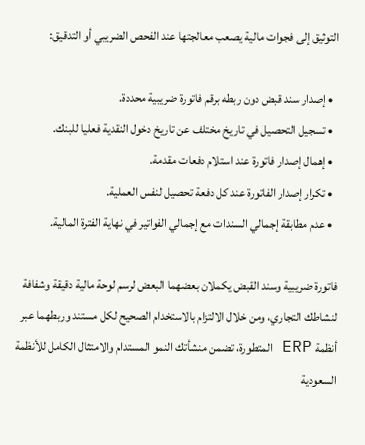التوثيق إلى فجوات مالية يصعب معالجتها عند الفحص الضريبي أو التدقيق:

  • إصدار سند قبض دون ربطه برقم فاتورة ضريبية محددة.
  • تسجيل التحصيل في تاريخ مختلف عن تاريخ دخول النقدية فعليا للبنك.
  • إهمال إصدار فاتورة عند استلام دفعات مقدمة.
  • تكرار إصدار الفاتورة عند كل دفعة تحصيل لنفس العملية.
  • عدم مطابقة إجمالي السندات مع إجمالي الفواتير في نهاية الفترة المالية.

فاتورة ضريبية وسند القبض يكملان بعضهما البعض لرسم لوحة مالية دقيقة وشفافة لنشاطك التجاري، ومن خلال الالتزام بالاستخدام الصحيح لكل مستند وربطهما عبر أنظمة ERP المتطورة، تضمن منشأتك النمو المستدام والامتثال الكامل للأنظمة السعودية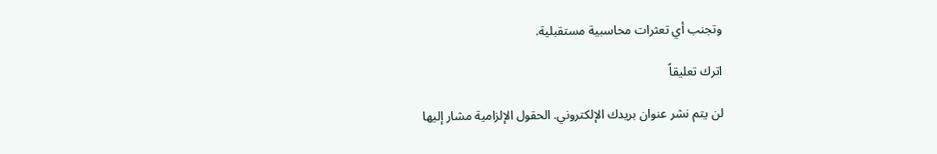وتجنب أي تعثرات محاسبية مستقبلية.

اترك تعليقاً

لن يتم نشر عنوان بريدك الإلكتروني. الحقول الإلزامية مشار إليها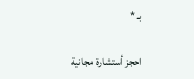بـ *

احجز أستشارة مجانية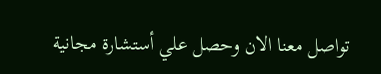تواصل معنا الان وحصل علي أستشارة مجانية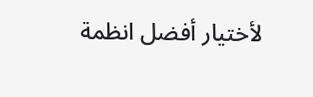لأختيار أفضل انظمة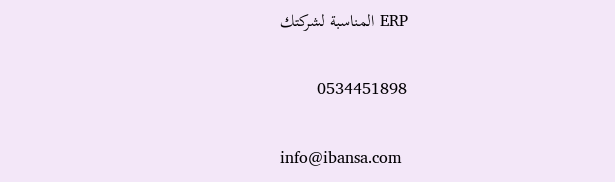ERP المناسبة لشركتك

0534451898

info@ibansa.com